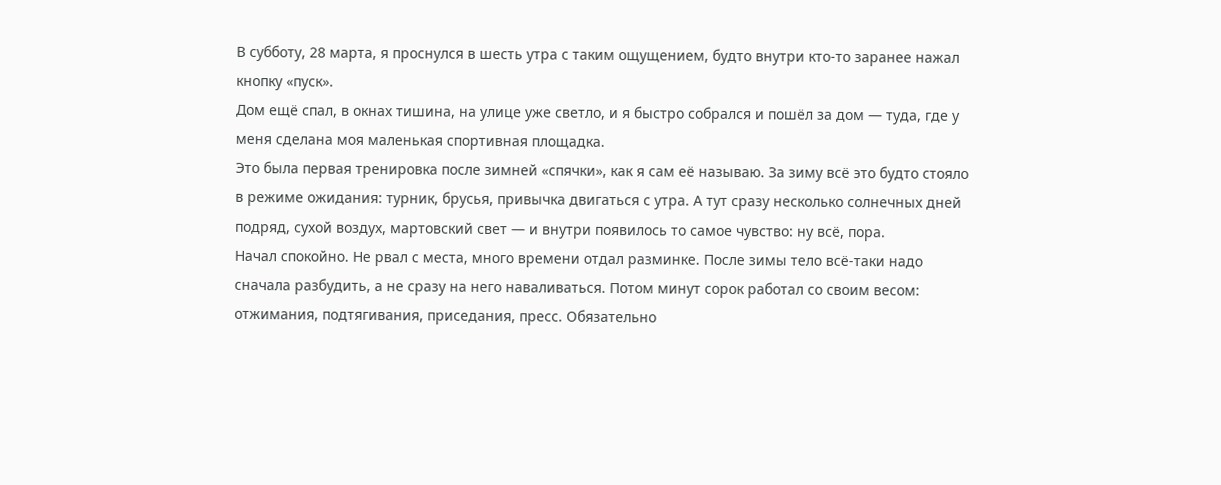В субботу, 28 марта, я проснулся в шесть утра с таким ощущением, будто внутри кто-то заранее нажал кнопку «пуск».
Дом ещё спал, в окнах тишина, на улице уже светло, и я быстро собрался и пошёл за дом — туда, где у меня сделана моя маленькая спортивная площадка.
Это была первая тренировка после зимней «спячки», как я сам её называю. За зиму всё это будто стояло в режиме ожидания: турник, брусья, привычка двигаться с утра. А тут сразу несколько солнечных дней подряд, сухой воздух, мартовский свет — и внутри появилось то самое чувство: ну всё, пора.
Начал спокойно. Не рвал с места, много времени отдал разминке. После зимы тело всё-таки надо сначала разбудить, а не сразу на него наваливаться. Потом минут сорок работал со своим весом: отжимания, подтягивания, приседания, пресс. Обязательно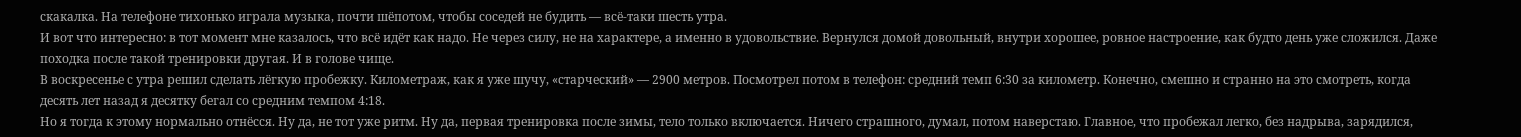скакалка. На телефоне тихонько играла музыка, почти шёпотом, чтобы соседей не будить — всё-таки шесть утра.
И вот что интересно: в тот момент мне казалось, что всё идёт как надо. Не через силу, не на характере, а именно в удовольствие. Вернулся домой довольный, внутри хорошее, ровное настроение, как будто день уже сложился. Даже походка после такой тренировки другая. И в голове чище.
В воскресенье с утра решил сделать лёгкую пробежку. Километраж, как я уже шучу, «старческий» — 2900 метров. Посмотрел потом в телефон: средний темп 6:30 за километр. Конечно, смешно и странно на это смотреть, когда десять лет назад я десятку бегал со средним темпом 4:18.
Но я тогда к этому нормально отнёсся. Ну да, не тот уже ритм. Ну да, первая тренировка после зимы, тело только включается. Ничего страшного, думал, потом наверстаю. Главное, что пробежал легко, без надрыва, зарядился,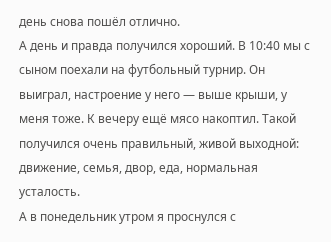день снова пошёл отлично.
А день и правда получился хороший. В 10:40 мы с сыном поехали на футбольный турнир. Он выиграл, настроение у него — выше крыши, у меня тоже. К вечеру ещё мясо накоптил. Такой получился очень правильный, живой выходной: движение, семья, двор, еда, нормальная усталость.
А в понедельник утром я проснулся с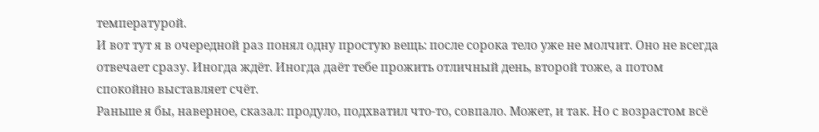температурой.
И вот тут я в очередной раз понял одну простую вещь: после сорока тело уже не молчит. Оно не всегда отвечает сразу. Иногда ждёт. Иногда даёт тебе прожить отличный день, второй тоже, а потом спокойно выставляет счёт.
Раньше я бы, наверное, сказал: продуло, подхватил что-то, совпало. Может, и так. Но с возрастом всё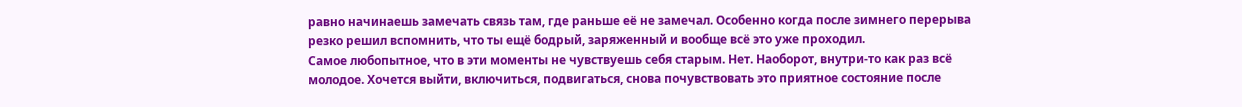равно начинаешь замечать связь там, где раньше её не замечал. Особенно когда после зимнего перерыва резко решил вспомнить, что ты ещё бодрый, заряженный и вообще всё это уже проходил.
Самое любопытное, что в эти моменты не чувствуешь себя старым. Нет. Наоборот, внутри-то как раз всё молодое. Хочется выйти, включиться, подвигаться, снова почувствовать это приятное состояние после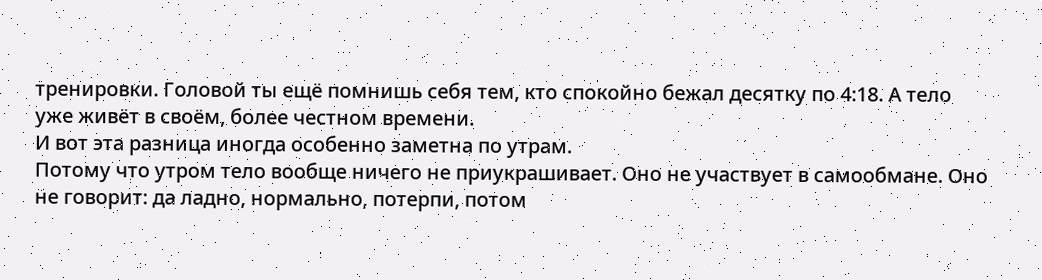тренировки. Головой ты ещё помнишь себя тем, кто спокойно бежал десятку по 4:18. А тело уже живёт в своём, более честном времени.
И вот эта разница иногда особенно заметна по утрам.
Потому что утром тело вообще ничего не приукрашивает. Оно не участвует в самообмане. Оно не говорит: да ладно, нормально, потерпи, потом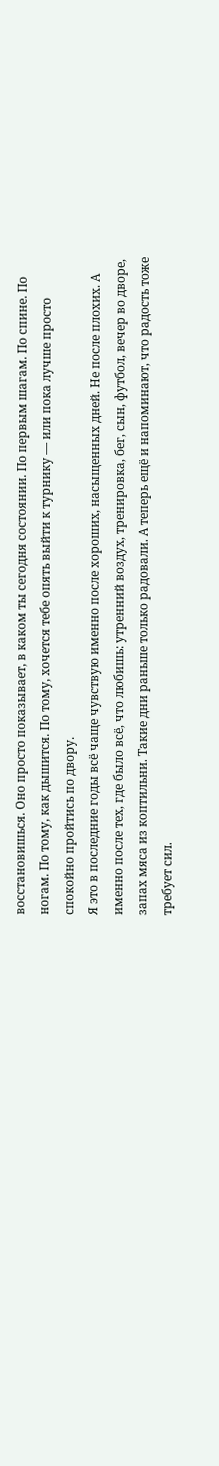восстановишься. Оно просто показывает, в каком ты сегодня состоянии. По первым шагам. По спине. По ногам. По тому, как дышится. По тому, хочется тебе опять выйти к турнику — или пока лучше просто спокойно пройтись по двору.
Я это в последние годы всё чаще чувствую именно после хороших, насыщенных дней. Не после плохих. А именно после тех, где было всё, что любишь: утренний воздух, тренировка, бег, сын, футбол, вечер во дворе, запах мяса из коптильни. Такие дни раньше только радовали. А теперь ещё и напоминают, что радость тоже требует сил.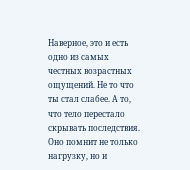Наверное, это и есть одно из самых честных возрастных ощущений. Не то что ты стал слабее. А то, что тело перестало скрывать последствия. Оно помнит не только нагрузку, но и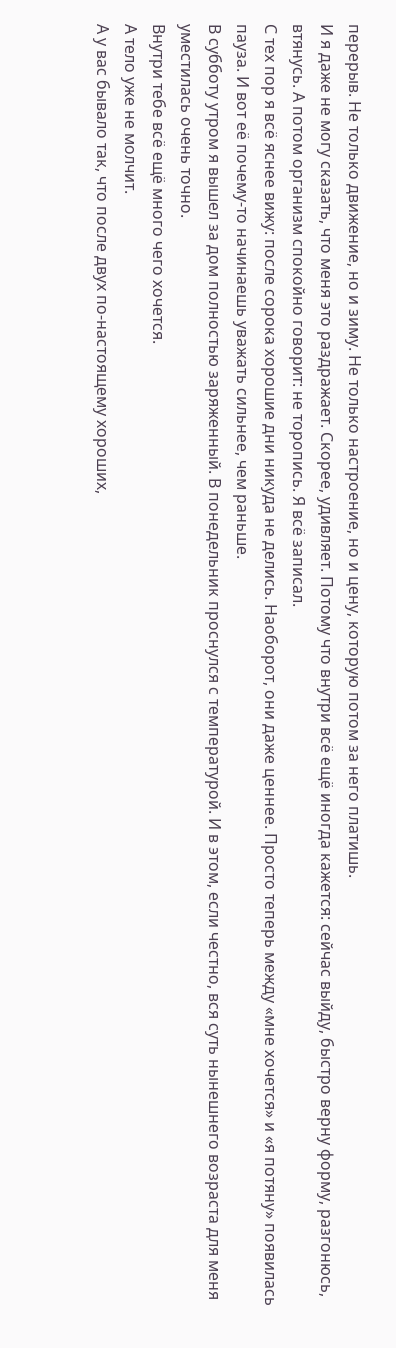перерыв. Не только движение, но и зиму. Не только настроение, но и цену, которую потом за него платишь.
И я даже не могу сказать, что меня это раздражает. Скорее, удивляет. Потому что внутри всё ещё иногда кажется: сейчас выйду, быстро верну форму, разгонюсь, втянусь. А потом организм спокойно говорит: не торопись. Я всё записал.
С тех пор я всё яснее вижу: после сорока хорошие дни никуда не делись. Наоборот, они даже ценнее. Просто теперь между «мне хочется» и «я потяну» появилась пауза. И вот её почему-то начинаешь уважать сильнее, чем раньше.
В субботу утром я вышел за дом полностью заряженный. В понедельник проснулся с температурой. И в этом, если честно, вся суть нынешнего возраста для меня уместилась очень точно.
Внутри тебе всё ещё много чего хочется.
А тело уже не молчит.
А у вас бывало так, что после двух по-настоящему хороших,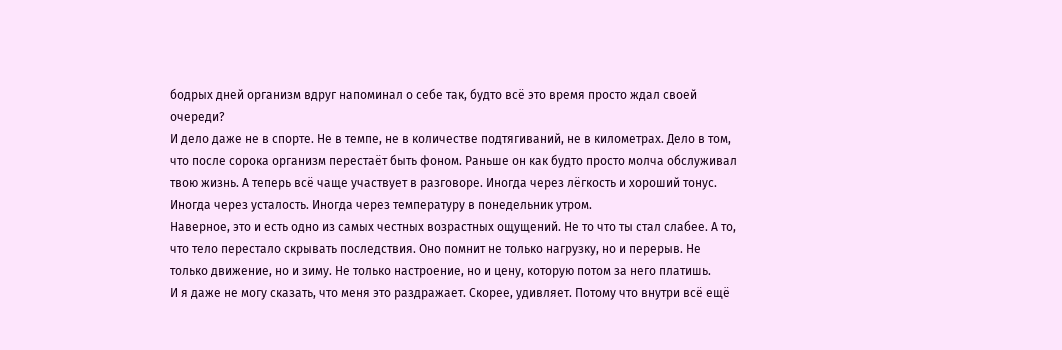бодрых дней организм вдруг напоминал о себе так, будто всё это время просто ждал своей очереди?
И дело даже не в спорте. Не в темпе, не в количестве подтягиваний, не в километрах. Дело в том, что после сорока организм перестаёт быть фоном. Раньше он как будто просто молча обслуживал твою жизнь. А теперь всё чаще участвует в разговоре. Иногда через лёгкость и хороший тонус. Иногда через усталость. Иногда через температуру в понедельник утром.
Наверное, это и есть одно из самых честных возрастных ощущений. Не то что ты стал слабее. А то, что тело перестало скрывать последствия. Оно помнит не только нагрузку, но и перерыв. Не только движение, но и зиму. Не только настроение, но и цену, которую потом за него платишь.
И я даже не могу сказать, что меня это раздражает. Скорее, удивляет. Потому что внутри всё ещё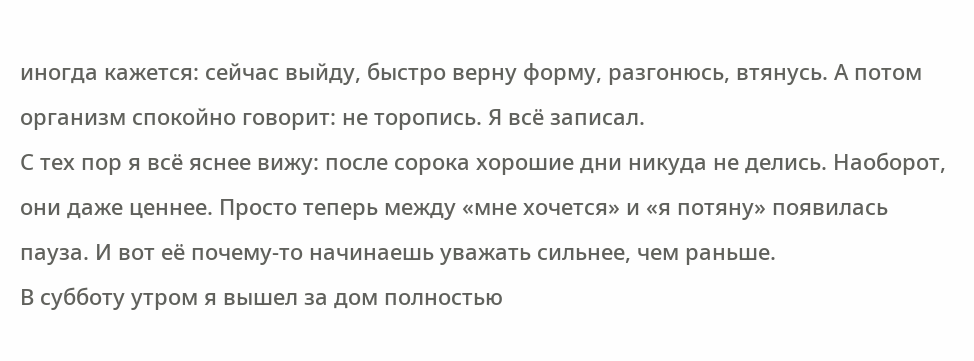иногда кажется: сейчас выйду, быстро верну форму, разгонюсь, втянусь. А потом организм спокойно говорит: не торопись. Я всё записал.
С тех пор я всё яснее вижу: после сорока хорошие дни никуда не делись. Наоборот, они даже ценнее. Просто теперь между «мне хочется» и «я потяну» появилась пауза. И вот её почему-то начинаешь уважать сильнее, чем раньше.
В субботу утром я вышел за дом полностью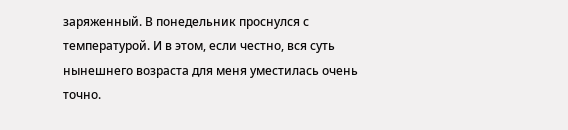заряженный. В понедельник проснулся с температурой. И в этом, если честно, вся суть нынешнего возраста для меня уместилась очень точно.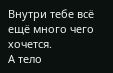Внутри тебе всё ещё много чего хочется.
А тело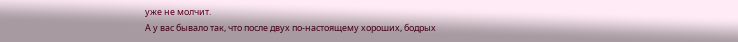уже не молчит.
А у вас бывало так, что после двух по-настоящему хороших, бодрых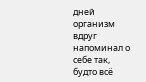дней организм вдруг напоминал о себе так, будто всё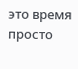это время просто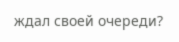ждал своей очереди?